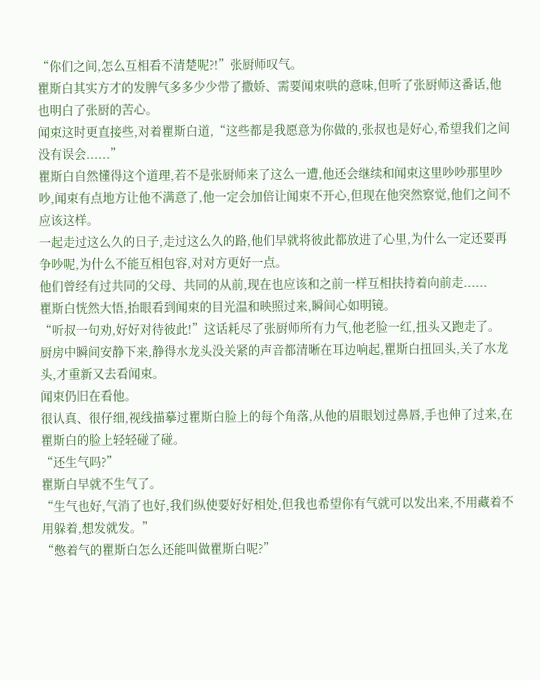“你们之间,怎么互相看不清楚呢?!”张厨师叹气。
瞿斯白其实方才的发脾气多多少少带了撒娇、需要闻束哄的意味,但听了张厨师这番话,他也明白了张厨的苦心。
闻束这时更直接些,对着瞿斯白道,“这些都是我愿意为你做的,张叔也是好心,希望我们之间没有误会......”
瞿斯白自然懂得这个道理,若不是张厨师来了这么一遭,他还会继续和闻束这里吵吵那里吵吵,闻束有点地方让他不满意了,他一定会加倍让闻束不开心,但现在他突然察觉,他们之间不应该这样。
一起走过这么久的日子,走过这么久的路,他们早就将彼此都放进了心里,为什么一定还要再争吵呢,为什么不能互相包容,对对方更好一点。
他们曾经有过共同的父母、共同的从前,现在也应该和之前一样互相扶持着向前走......
瞿斯白恍然大悟,抬眼看到闻束的目光温和映照过来,瞬间心如明镜。
“听叔一句劝,好好对待彼此!”这话耗尽了张厨师所有力气,他老脸一红,扭头又跑走了。
厨房中瞬间安静下来,静得水龙头没关紧的声音都清晰在耳边响起,瞿斯白扭回头,关了水龙头,才重新又去看闻束。
闻束仍旧在看他。
很认真、很仔细,视线描摹过瞿斯白脸上的每个角落,从他的眉眼划过鼻唇,手也伸了过来,在瞿斯白的脸上轻轻碰了碰。
“还生气吗?”
瞿斯白早就不生气了。
“生气也好,气消了也好,我们纵使要好好相处,但我也希望你有气就可以发出来,不用藏着不用躲着,想发就发。”
“憋着气的瞿斯白怎么还能叫做瞿斯白呢?”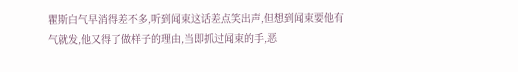瞿斯白气早消得差不多,听到闻束这话差点笑出声,但想到闻束要他有气就发,他又得了做样子的理由,当即抓过闻束的手,恶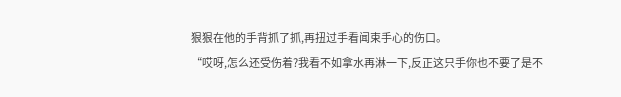狠狠在他的手背抓了抓,再扭过手看闻束手心的伤口。
“哎呀,怎么还受伤着?我看不如拿水再淋一下,反正这只手你也不要了是不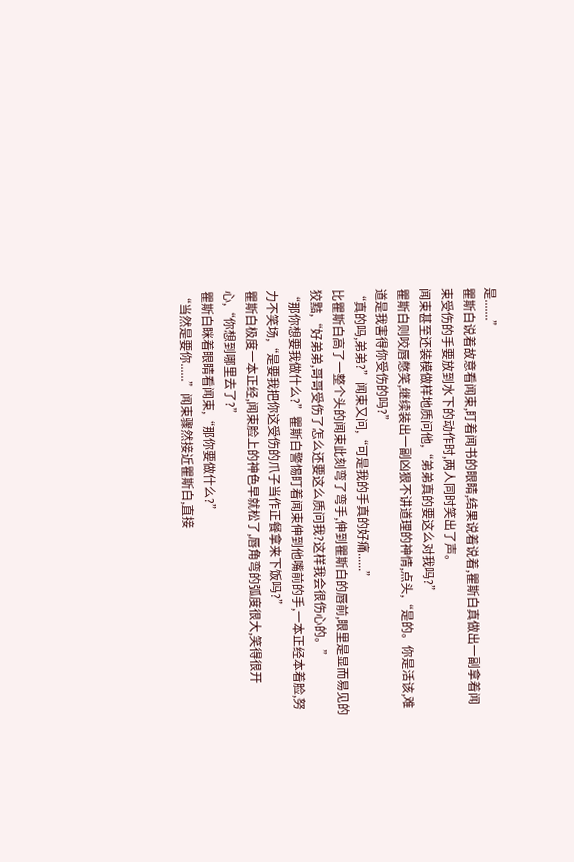是.......”
瞿斯白说着故意看闻束,盯着闻书的眼睛,结果说着说着,瞿斯白真做出一副拿着闻束受伤的手要放到水下的动作时,两人同时笑出了声。
闻束甚至还装模做样地质问他,“弟弟真的要这么对我吗?”
瞿斯白则咬唇憋笑,继续装出一副凶狠不讲道理的神情,点头,“是的。你是活该,难道是我害得你受伤的吗?”
“真的吗,弟弟?”闻束又问,“可是我的手真的好痛......”
比瞿斯白高了一整个头的闻束此刻弯了弯手,伸到瞿斯白的唇前,眼里是显而易见的狡黠,“好弟弟,哥哥受伤了怎么还要这么质问我?这样我会很伤心的。”
“那你想要我做什么?”瞿斯白警惕盯着闻束伸到他嘴前的手,一本正经本着脸,努力不笑场,“是要我把你这受伤的爪子当作正餐拿来下饭吗?”
瞿斯白极度一本正经,闻束脸上的神色早就松了,唇角弯的弧度很大,笑得很开心,“你想到哪里去了?”
瞿斯白眯着眼睛看闻束,“那你要做什么?”
“当然是要你......”闻束骤然接近瞿斯白,直接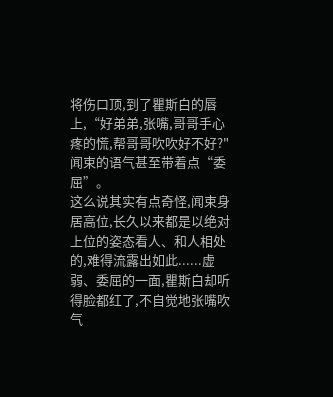将伤口顶,到了瞿斯白的唇上,“好弟弟,张嘴,哥哥手心疼的慌,帮哥哥吹吹好不好?"
闻束的语气甚至带着点“委屈”。
这么说其实有点奇怪,闻束身居高位,长久以来都是以绝对上位的姿态看人、和人相处的,难得流露出如此......虚弱、委屈的一面,瞿斯白却听得脸都红了,不自觉地张嘴吹气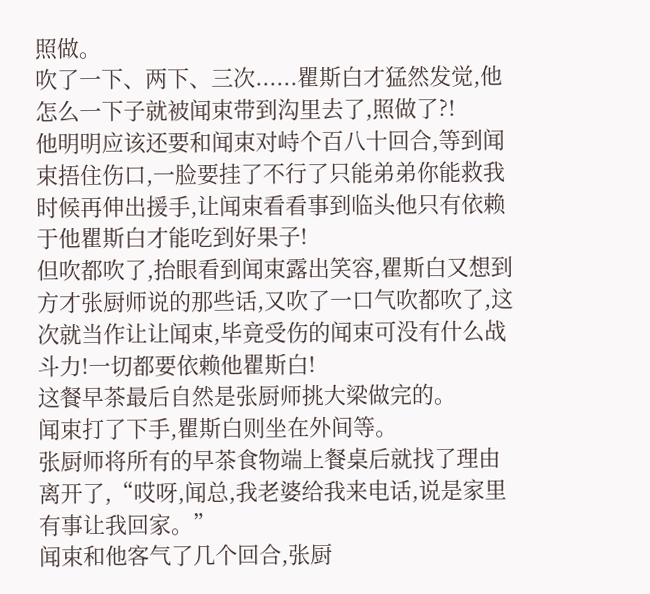照做。
吹了一下、两下、三次......瞿斯白才猛然发觉,他怎么一下子就被闻束带到沟里去了,照做了?!
他明明应该还要和闻束对峙个百八十回合,等到闻束捂住伤口,一脸要挂了不行了只能弟弟你能救我时候再伸出援手,让闻束看看事到临头他只有依赖于他瞿斯白才能吃到好果子!
但吹都吹了,抬眼看到闻束露出笑容,瞿斯白又想到方才张厨师说的那些话,又吹了一口气吹都吹了,这次就当作让让闻束,毕竟受伤的闻束可没有什么战斗力!一切都要依赖他瞿斯白!
这餐早茶最后自然是张厨师挑大梁做完的。
闻束打了下手,瞿斯白则坐在外间等。
张厨师将所有的早茶食物端上餐桌后就找了理由离开了,“哎呀,闻总,我老婆给我来电话,说是家里有事让我回家。”
闻束和他客气了几个回合,张厨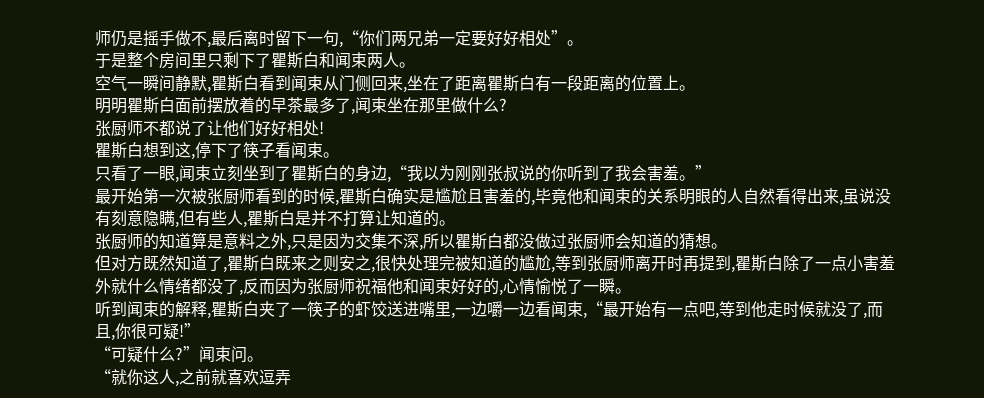师仍是摇手做不,最后离时留下一句,“你们两兄弟一定要好好相处”。
于是整个房间里只剩下了瞿斯白和闻束两人。
空气一瞬间静默,瞿斯白看到闻束从门侧回来,坐在了距离瞿斯白有一段距离的位置上。
明明瞿斯白面前摆放着的早茶最多了,闻束坐在那里做什么?
张厨师不都说了让他们好好相处!
瞿斯白想到这,停下了筷子看闻束。
只看了一眼,闻束立刻坐到了瞿斯白的身边,“我以为刚刚张叔说的你听到了我会害羞。”
最开始第一次被张厨师看到的时候,瞿斯白确实是尴尬且害羞的,毕竟他和闻束的关系明眼的人自然看得出来,虽说没有刻意隐瞒,但有些人,瞿斯白是并不打算让知道的。
张厨师的知道算是意料之外,只是因为交集不深,所以瞿斯白都没做过张厨师会知道的猜想。
但对方既然知道了,瞿斯白既来之则安之,很快处理完被知道的尴尬,等到张厨师离开时再提到,瞿斯白除了一点小害羞外就什么情绪都没了,反而因为张厨师祝福他和闻束好好的,心情愉悦了一瞬。
听到闻束的解释,瞿斯白夹了一筷子的虾饺送进嘴里,一边嚼一边看闻束,“最开始有一点吧,等到他走时候就没了,而且,你很可疑!”
“可疑什么?”闻束问。
“就你这人,之前就喜欢逗弄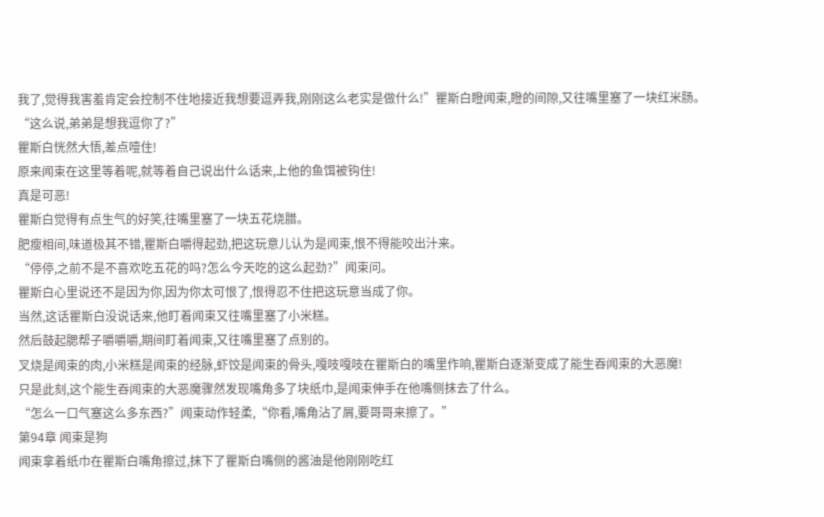我了,觉得我害羞肯定会控制不住地接近我想要逗弄我,刚刚这么老实是做什么!”瞿斯白瞪闻束,瞪的间隙,又往嘴里塞了一块红米肠。
“这么说,弟弟是想我逗你了?”
瞿斯白恍然大悟,差点噎住!
原来闻束在这里等着呢,就等着自己说出什么话来,上他的鱼饵被钩住!
真是可恶!
瞿斯白觉得有点生气的好笑,往嘴里塞了一块五花烧腊。
肥瘦相间,味道极其不错,瞿斯白嚼得起劲,把这玩意儿认为是闻束,恨不得能咬出汁来。
“停停,之前不是不喜欢吃五花的吗?怎么今天吃的这么起劲?”闻束问。
瞿斯白心里说还不是因为你,因为你太可恨了,恨得忍不住把这玩意当成了你。
当然,这话瞿斯白没说话来,他盯着闻束又往嘴里塞了小米糕。
然后鼓起腮帮子嚼嚼嚼,期间盯着闻束,又往嘴里塞了点别的。
叉烧是闻束的肉,小米糕是闻束的经脉,虾饺是闻束的骨头,嘎吱嘎吱在瞿斯白的嘴里作响,瞿斯白逐渐变成了能生吞闻束的大恶魔!
只是此刻,这个能生吞闻束的大恶魔骤然发现嘴角多了块纸巾,是闻束伸手在他嘴侧抹去了什么。
“怎么一口气塞这么多东西?”闻束动作轻柔,“你看,嘴角沾了屑,要哥哥来擦了。”
第94章 闻束是狗
闻束拿着纸巾在瞿斯白嘴角擦过,抹下了瞿斯白嘴侧的酱油是他刚刚吃红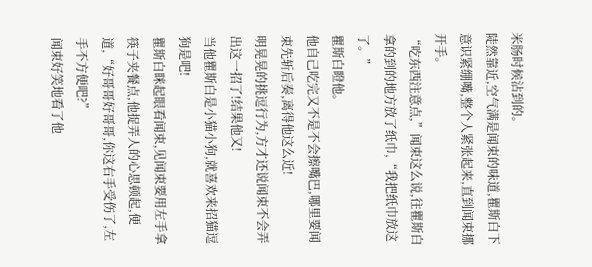米肠时候沾到的。
陡然靠近,空气满是闻束的味道,瞿斯白下意识紧绷嘴,整个人紧张起来,直到闻束挪开手。
“吃东西注意点,”闻束这么说,往瞿斯白拿的到的地方放了纸巾,“我把纸巾放这了。”
瞿斯白瞪他。
他自己吃完又不是不会擦嘴巴,哪里要闻束先斩后奏,离得他这么近!
明晃晃的挑逗行为,方才还说闻束不会弄出这一招了!结果他又!
当他瞿斯白是小猫小狗,就喜欢来招猫逗狗是吧!
瞿斯白眯起眼看闻束,见闻束要用左手拿筷子夹餐点,他捉弄人的心思顿起,便道,“好哥哥好哥哥,你这右手受伤了,左手不方便吧?”
闻束好笑地看了他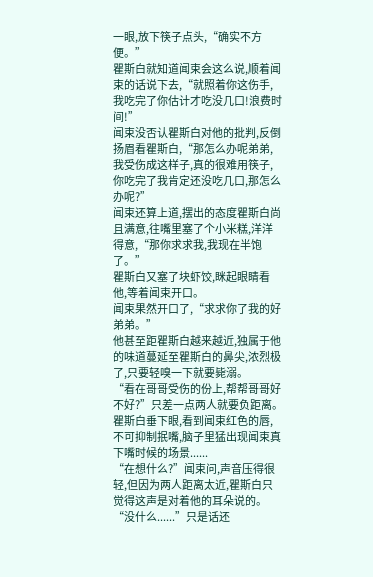一眼,放下筷子点头,“确实不方便。”
瞿斯白就知道闻束会这么说,顺着闻束的话说下去,“就照着你这伤手,我吃完了你估计才吃没几口!浪费时间!”
闻束没否认瞿斯白对他的批判,反倒扬眉看瞿斯白,“那怎么办呢弟弟,我受伤成这样子,真的很难用筷子,你吃完了我肯定还没吃几口,那怎么办呢?”
闻束还算上道,摆出的态度瞿斯白尚且满意,往嘴里塞了个小米糕,洋洋得意,“那你求求我,我现在半饱了。”
瞿斯白又塞了块虾饺,眯起眼睛看他,等着闻束开口。
闻束果然开口了,“求求你了我的好弟弟。”
他甚至距瞿斯白越来越近,独属于他的味道蔓延至瞿斯白的鼻尖,浓烈极了,只要轻嗅一下就要毙溺。
“看在哥哥受伤的份上,帮帮哥哥好不好?”只差一点两人就要负距离。
瞿斯白垂下眼,看到闻束红色的唇,不可抑制抿嘴,脑子里猛出现闻束真下嘴时候的场景......
“在想什么?”闻束问,声音压得很轻,但因为两人距离太近,瞿斯白只觉得这声是对着他的耳朵说的。
“没什么......”只是话还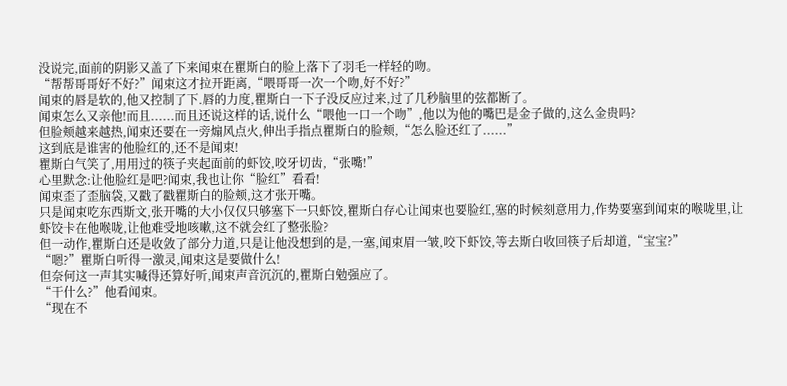没说完,面前的阴影又盖了下来闻束在瞿斯白的脸上落下了羽毛一样轻的吻。
“帮帮哥哥好不好?”闻束这才拉开距离,“喂哥哥一次一个吻,好不好?”
闻束的唇是软的,他又控制了下.唇的力度,瞿斯白一下子没反应过来,过了几秒脑里的弦都断了。
闻束怎么又亲他!而且......而且还说这样的话,说什么“喂他一口一个吻”,他以为他的嘴巴是金子做的,这么金贵吗?
但脸颊越来越热,闻束还要在一旁煽风点火,伸出手指点瞿斯白的脸颊,“怎么脸还红了......”
这到底是谁害的他脸红的,还不是闻束!
瞿斯白气笑了,用用过的筷子夹起面前的虾饺,咬牙切齿,“张嘴!”
心里默念:让他脸红是吧?闻束,我也让你“脸红”看看!
闻束歪了歪脑袋,又戳了戳瞿斯白的脸颊,这才张开嘴。
只是闻束吃东西斯文,张开嘴的大小仅仅只够塞下一只虾饺,瞿斯白存心让闻束也要脸红,塞的时候刻意用力,作势要塞到闻束的喉咙里,让虾饺卡在他喉咙,让他难受地咳嗽,这不就会红了整张脸?
但一动作,瞿斯白还是收敛了部分力道,只是让他没想到的是,一塞,闻束眉一皱,咬下虾饺,等去斯白收回筷子后却道,“宝宝?”
“嗯?”瞿斯白听得一激灵,闻束这是要做什么!
但奈何这一声其实喊得还算好听,闻束声音沉沉的,瞿斯白勉强应了。
“干什么?”他看闻束。
“现在不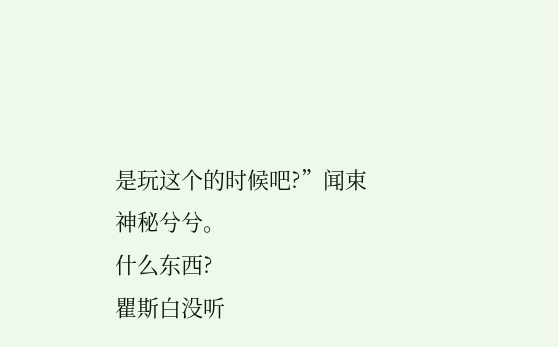是玩这个的时候吧?”闻束神秘兮兮。
什么东西?
瞿斯白没听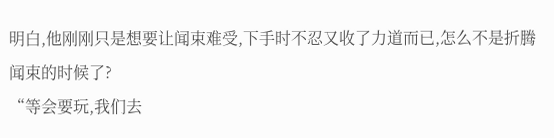明白,他刚刚只是想要让闻束难受,下手时不忍又收了力道而已,怎么不是折腾闻束的时候了?
“等会要玩,我们去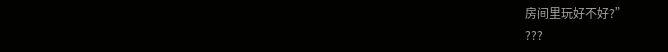房间里玩好不好?”
???